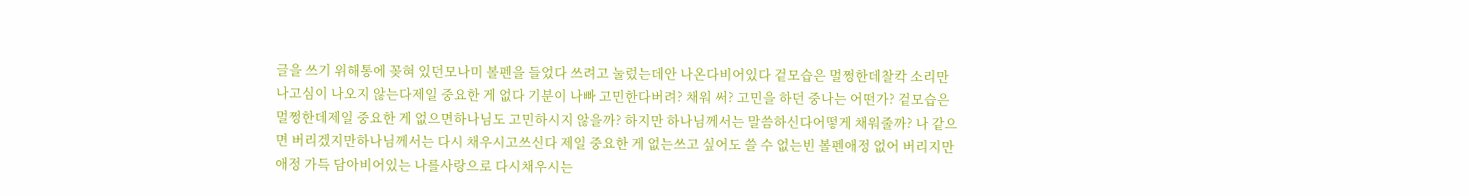글을 쓰기 위해통에 꽂혀 있던모나미 볼펜을 들었다 쓰려고 눌렀는데안 나온다비어있다 겉모습은 멀쩡한데찰칵 소리만 나고심이 나오지 않는다제일 중요한 게 없다 기분이 나빠 고민한다버려? 채워 써? 고민을 하던 중나는 어떤가? 겉모습은 멀쩡한데제일 중요한 게 없으면하나님도 고민하시지 않을까? 하지만 하나님께서는 말씀하신다어떻게 채워줄까? 나 같으면 버리겠지만하나님께서는 다시 채우시고쓰신다 제일 중요한 게 없는쓰고 싶어도 쓸 수 없는빈 볼펜애정 없어 버리지만 애정 가득 담아비어있는 나를사랑으로 다시채우시는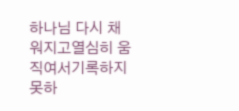하나님 다시 채워지고열심히 움직여서기록하지 못하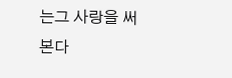는그 사랑을 써본다